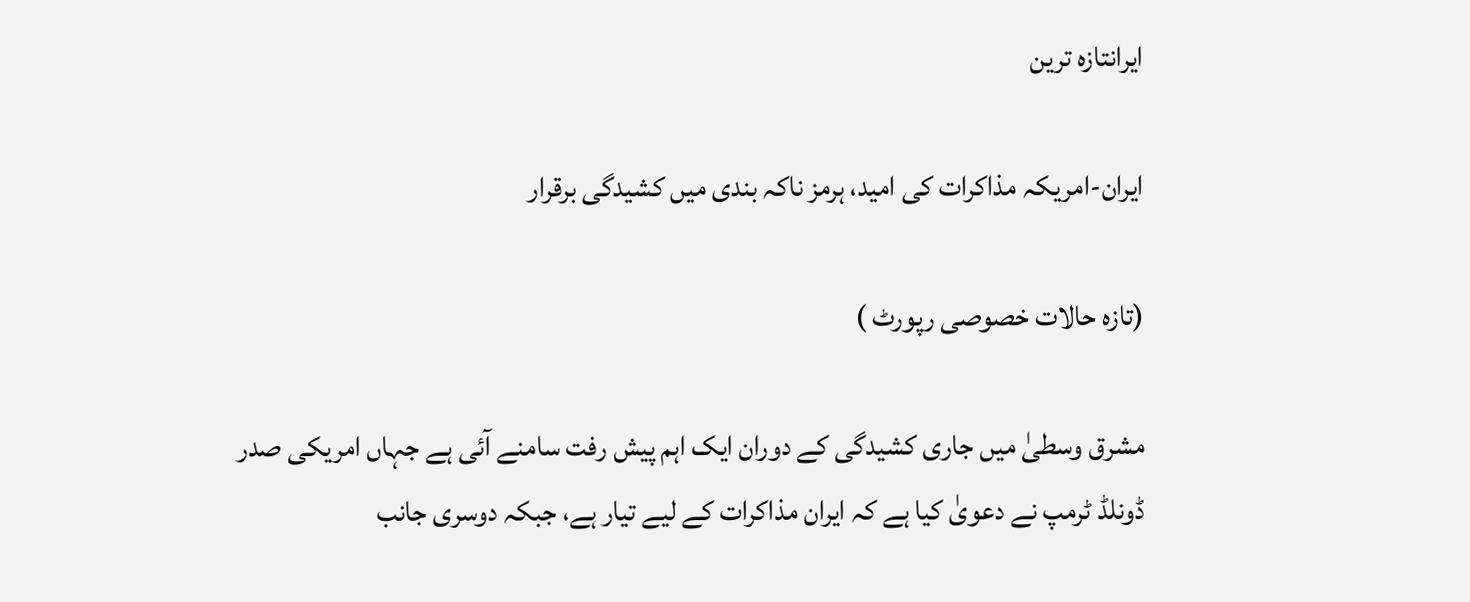ایرانتازہ ترین

ایران-امریکہ مذاکرات کی امید، ہرمز ناکہ بندی میں کشیدگی برقرار

(تازہ حالات خصوصی رپورٹ )

مشرق وسطیٰ میں جاری کشیدگی کے دوران ایک اہم پیش رفت سامنے آئی ہے جہاں امریکی صدر ڈونلڈ ٹرمپ نے دعویٰ کیا ہے کہ ایران مذاکرات کے لیے تیار ہے، جبکہ دوسری جانب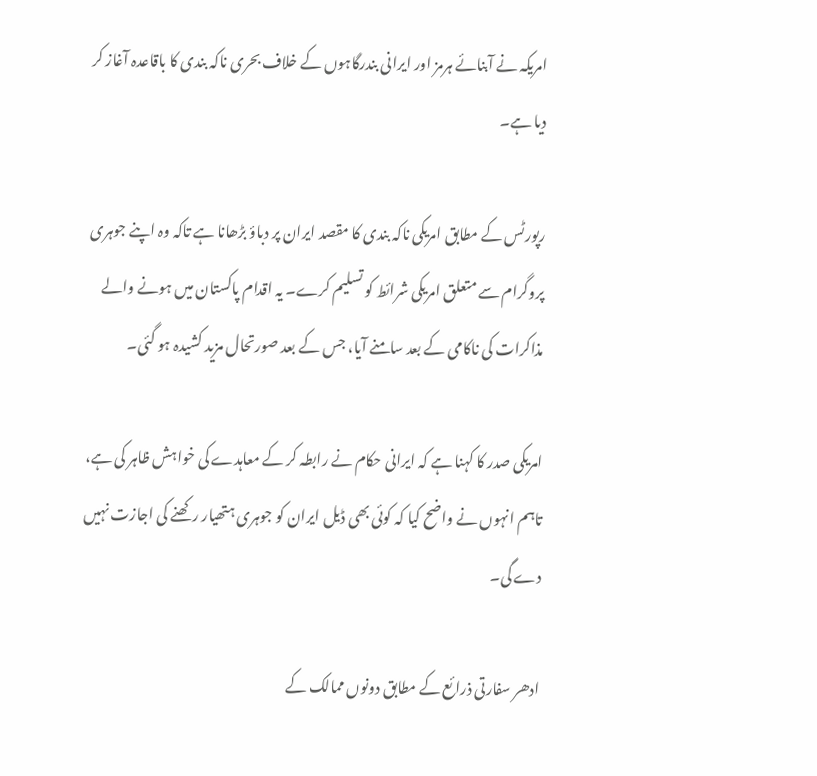امریکہ نے آبنائے ہرمز اور ایرانی بندرگاہوں کے خلاف بحری ناکہ بندی کا باقاعدہ آغاز کر دیا ہے۔

رپورٹس کے مطابق امریکی ناکہ بندی کا مقصد ایران پر دباؤ بڑھانا ہے تاکہ وہ اپنے جوہری پروگرام سے متعلق امریکی شرائط کو تسلیم کرے۔ یہ اقدام پاکستان میں ہونے والے مذاکرات کی ناکامی کے بعد سامنے آیا، جس کے بعد صورتحال مزید کشیدہ ہو گئی۔

امریکی صدر کا کہنا ہے کہ ایرانی حکام نے رابطہ کر کے معاہدے کی خواہش ظاہر کی ہے، تاہم انہوں نے واضح کیا کہ کوئی بھی ڈیل ایران کو جوہری ہتھیار رکھنے کی اجازت نہیں دے گی۔

ادھر سفارتی ذرائع کے مطابق دونوں ممالک کے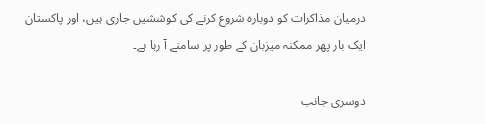درمیان مذاکرات کو دوبارہ شروع کرنے کی کوششیں جاری ہیں، اور پاکستان ایک بار پھر ممکنہ میزبان کے طور پر سامنے آ رہا ہے۔

دوسری جانب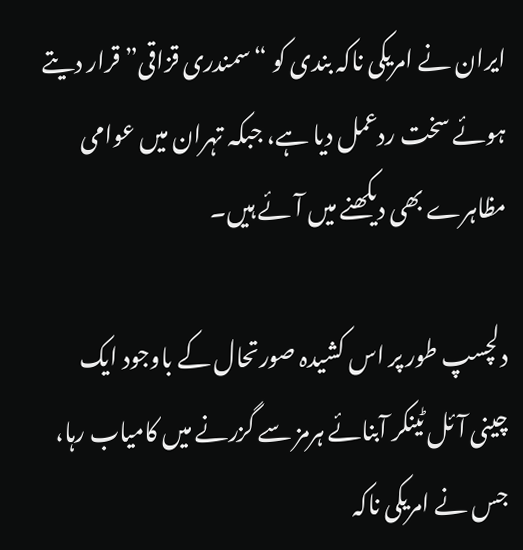ایران نے امریکی ناکہ بندی کو “سمندری قزاقی” قرار دیتے ہوئے سخت ردعمل دیا ہے، جبکہ تہران میں عوامی مظاہرے بھی دیکھنے میں آئے ہیں۔

دلچسپ طور پر اس کشیدہ صورتحال کے باوجود ایک چینی آئل ٹینکر آبنائے ہرمز سے گزرنے میں کامیاب رہا، جس نے امریکی ناکہ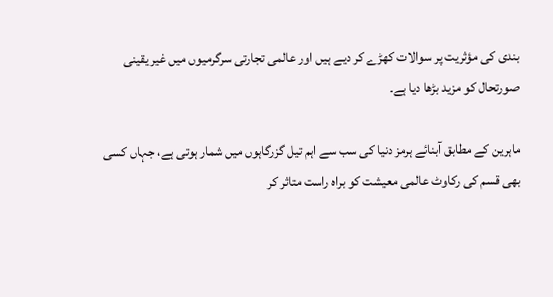بندی کی مؤثریت پر سوالات کھڑے کر دیے ہیں اور عالمی تجارتی سرگرمیوں میں غیر یقینی صورتحال کو مزید بڑھا دیا ہے۔

ماہرین کے مطابق آبنائے ہرمز دنیا کی سب سے اہم تیل گزرگاہوں میں شمار ہوتی ہے، جہاں کسی بھی قسم کی رکاوٹ عالمی معیشت کو براہ راست متاثر کر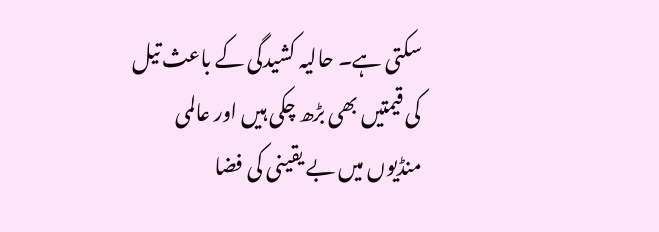سکتی ہے۔ حالیہ کشیدگی کے باعث تیل کی قیمتیں بھی بڑھ چکی ہیں اور عالمی منڈیوں میں بے یقینی کی فضا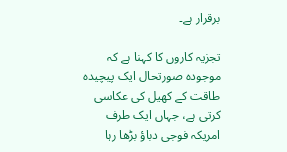برقرار ہے۔

تجزیہ کاروں کا کہنا ہے کہ موجودہ صورتحال ایک پیچیدہ طاقت کے کھیل کی عکاسی کرتی ہے، جہاں ایک طرف امریکہ فوجی دباؤ بڑھا رہا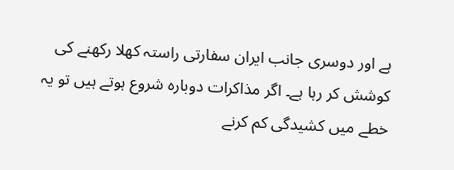ہے اور دوسری جانب ایران سفارتی راستہ کھلا رکھنے کی کوشش کر رہا ہے۔ اگر مذاکرات دوبارہ شروع ہوتے ہیں تو یہ خطے میں کشیدگی کم کرنے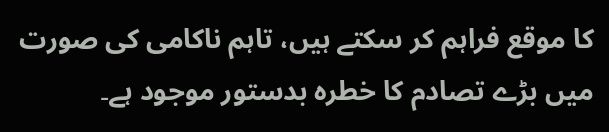کا موقع فراہم کر سکتے ہیں، تاہم ناکامی کی صورت میں بڑے تصادم کا خطرہ بدستور موجود ہے۔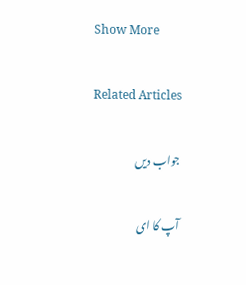Show More

Related Articles

جواب دیں

آپ کا ای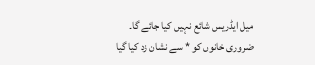میل ایڈریس شائع نہیں کیا جائے گا۔ ضروری خانوں کو * سے نشان زد کیا گیا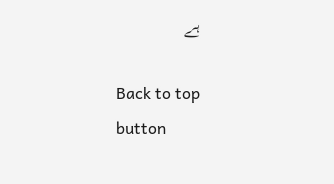ہے

Back to top button